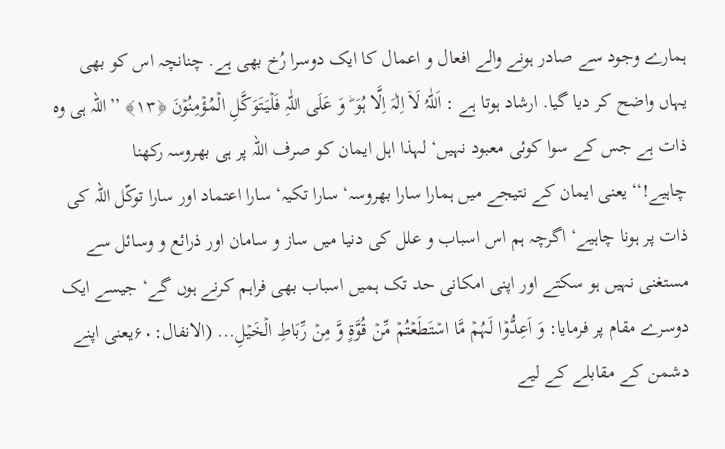ہمارے وجود سے صادر ہونے والے افعال و اعمال کا ایک دوسرا رُخ بھی ہے. چنانچہ اس کو بھی یہاں واضح کر دیا گیا. ارشاد ہوتا ہے : اَللّٰہُ لَاۤ اِلٰہَ اِلَّا ہُوَ ؕ وَ عَلَی اللّٰہِ فَلۡیَتَوَکَّلِ الۡمُؤۡمِنُوۡنَ ﴿۱۳﴾ ’’اللہ ہی وہ ذات ہے جس کے سوا کوئی معبود نہیں‘ لہذا اہل ایمان کو صرف اللہ پر ہی بھروسہ رکھنا چاہیے!‘‘یعنی ایمان کے نتیجے میں ہمارا سارا بھروسہ‘ سارا تکیہ‘ سارا اعتماد اور سارا توکّل اللہ کی ذات پر ہونا چاہیے‘ اگرچہ ہم اس اسباب و علل کی دنیا میں ساز و سامان اور ذرائع و وسائل سے مستغنی نہیں ہو سکتے اور اپنی امکانی حد تک ہمیں اسباب بھی فراہم کرنے ہوں گے‘ جیسے ایک دوسرے مقام پر فرمایا: وَ اَعِدُّوۡا لَہُمۡ مَّا اسۡتَطَعۡتُمۡ مِّنۡ قُوَّۃٍ وَّ مِنۡ رِّبَاطِ الۡخَیۡلِ... (الانفال:۶۰یعنی اپنے دشمن کے مقابلے کے لیے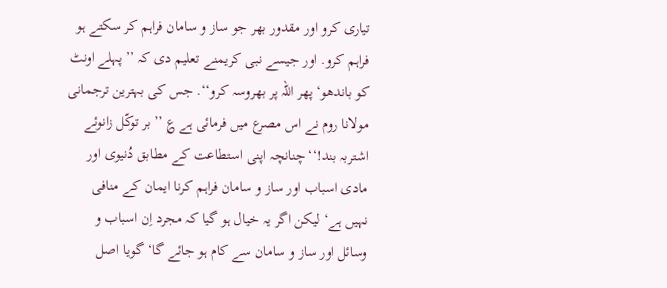تیاری کرو اور مقدور بھر جو ساز و سامان فراہم کر سکتے ہو فراہم کرو. اور جیسے نبی کریمنے تعلیم دی کہ ’’پہلے اونٹ کو باندھو‘ پھر اللہ پر بھروسہ کرو‘‘. جس کی بہترین ترجمانی مولانا روم نے اس مصرع میں فرمائی ہے ؏ ’’بر توکّل زانوئے اشتربہ بند!‘‘چنانچہ اپنی استطاعت کے مطابق دُنیوی اور مادی اسباب اور ساز و سامان فراہم کرنا ایمان کے منافی نہیں ہے‘ لیکن اگر یہ خیال ہو گیا کہ مجرد اِن اسباب و وسائل اور ساز و سامان سے کام ہو جائے گا‘ گویا اصل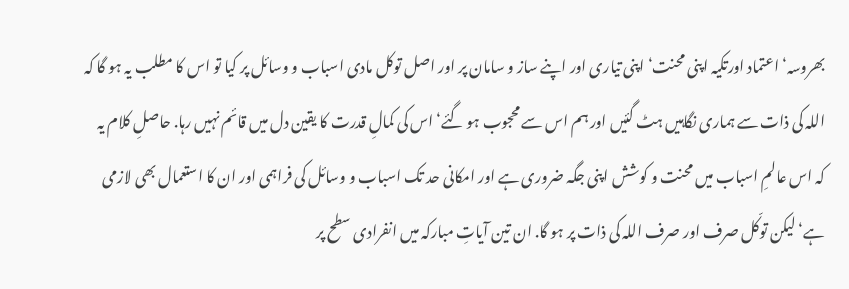بھروسہ‘ اعتماد اورتکیہ اپنی محنت‘ اپنی تیاری اور اپنے ساز و سامان پر اور اصل توکل مادی اسباب و وسائل پر کیا تو اس کا مطلب یہ ہو گا کہ اللہ کی ذات سے ہماری نگاہیں ہٹ گئیں اور ہم اس سے محجوب ہو گئے‘ اس کی کمالِ قدرت کا یقین دل میں قائم نہیں رہا. حاصلِ کلام یہ کہ اس عالمِ اسباب میں محنت و کوشش اپنی جگہ ضروری ہے اور امکانی حد تک اسباب و وسائل کی فراہمی اور ان کا استعمال بھی لازمی ہے‘ لیکن توکّل صرف اور صرف اللہ کی ذات پر ہو گا. ان تین آیاتِ مبارکہ میں انفرادی سطح پر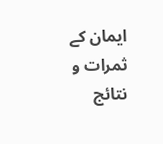ایمان کے ثمرات و نتائج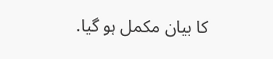کا بیان مکمل ہو گیا.